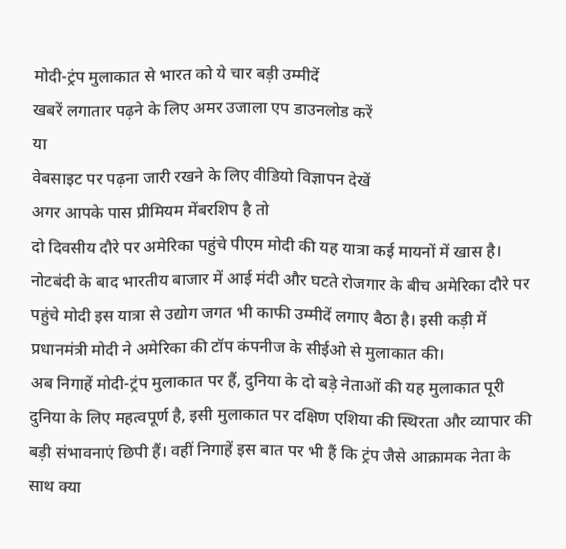मोदी-ट्रंप मुलाकात से भारत को ये चार बड़ी उम्मीदें
खबरें लगातार पढ़ने के लिए अमर उजाला एप डाउनलोड करें
या
वेबसाइट पर पढ़ना जारी रखने के लिए वीडियो विज्ञापन देखें
अगर आपके पास प्रीमियम मेंबरशिप है तो
दो दिवसीय दौरे पर अमेरिका पहुंचे पीएम मोदी की यह यात्रा कई मायनों में खास है। नोटबंदी के बाद भारतीय बाजार में आई मंदी और घटते रोजगार के बीच अमेरिका दौरे पर पहुंचे मोदी इस यात्रा से उद्योग जगत भी काफी उम्मीदें लगाए बैठा है। इसी कड़ी में प्रधानमंत्री मोदी ने अमेरिका की टॉप कंपनीज के सीईओ से मुलाकात की।
अब निगाहें मोदी-ट्रंप मुलाकात पर हैं, दुनिया के दो बड़े नेताओं की यह मुलाकात पूरी दुनिया के लिए महत्वपूर्ण है, इसी मुलाकात पर दक्षिण एशिया की स्थिरता और व्यापार की बड़ी संभावनाएं छिपी हैं। वहीं निगाहें इस बात पर भी हैं कि ट्रंप जैसे आक्रामक नेता के साथ क्या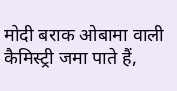मोदी बराक ओबामा वाली कैमिस्ट्री जमा पाते हैं,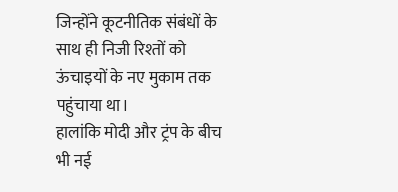जिन्होंने कूटनीतिक संबंधों के साथ ही निजी रिश्तों को ऊंचाइयों के नए मुकाम तक पहुंचाया था।
हालांकि मोदी और ट्रंप के बीच भी नई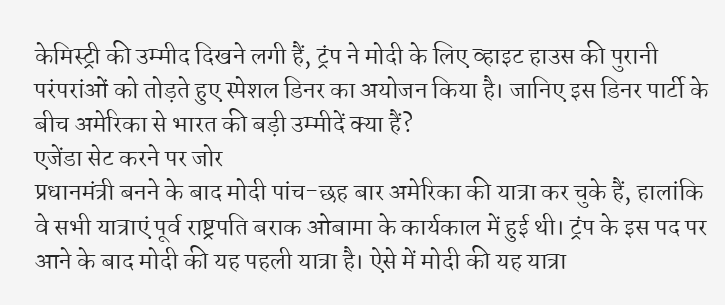केमिस्ट्री की उम्मीद दिखने लगी हैं, ट्रंप ने मोदी के लिए व्हाइट हाउस की पुरानी परंपरांओं को तोड़ते हुए स्पेशल डिनर का अयोजन किया है। जानिए इस डिनर पार्टी के बीच अमेरिका से भारत की बड़ी उम्मीदें क्या हैं?
एजेंडा सेट करने पर जोर
प्रधानमंत्री बनने के बाद मोदी पांच-छह बार अमेरिका की यात्रा कर चुके हैं, हालांकि वे सभी यात्राएं पूर्व राष्ट्रपति बराक ओबामा के कार्यकाल में हुई थी। ट्रंप के इस पद पर आने के बाद मोदी की यह पहली यात्रा है। ऐसे में मोदी की यह यात्रा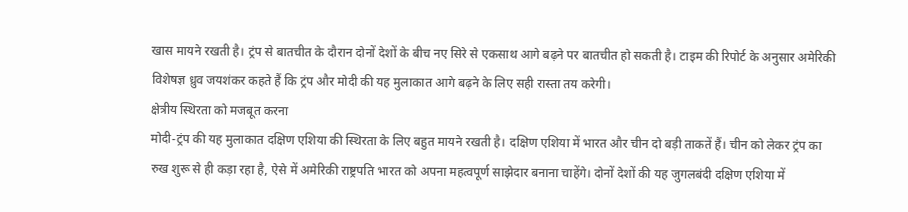खास मायने रखती है। ट्रंप से बातचीत के दौरान दोनों देशों के बीच नए सिरे से एकसाथ आगे बढ़ने पर बातचीत हो सकती है। टाइम की रिपोर्ट के अनुसार अमेरिकी विशेषज्ञ ध्रुव जयशंकर कहते हैं कि ट्रंप और मोदी की यह मुलाकात आगे बढ़ने के लिए सही रास्ता तय करेगी।
क्षेत्रीय स्थिरता को मजबूत करना
मोदी-ट्रंप की यह मुलाकात दक्षिण एशिया की स्थिरता के लिए बहुत मायने रखती है। दक्षिण एशिया में भारत और चीन दो बड़ी ताकतें हैं। चीन को लेकर ट्रंप का रुख शुरू से ही कड़ा रहा है, ऐसे में अमेरिकी राष्ट्रपति भारत को अपना महत्वपूर्ण साझेदार बनाना चाहेंगे। दोनों देशों की यह जुगलबंदी दक्षिण एशिया में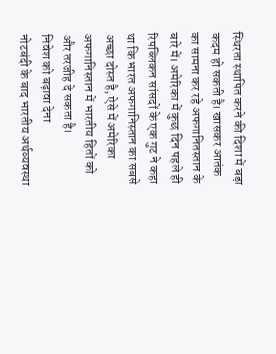स्थिरता स्थापित करने की दिशा में बड़ा कदम हो सकती है। खासकर आतंक का सामना कर रहे अफगानितस्तान के बारे में। अमेरिका में कुछ दिन पहले ही रिपब्लिकन सांसदों के एक गुट ने कहा था कि भारत अफगानिस्तान का सबसे अच्छा दोस्त है, ऐसे में अमेरिका अफगानिस्तान में भारतीय हितों को और तरजीह दे सकता है।
निवेश को बढ़ावा देना
नोटबंदी के बाद भारतीय अर्थव्यवस्था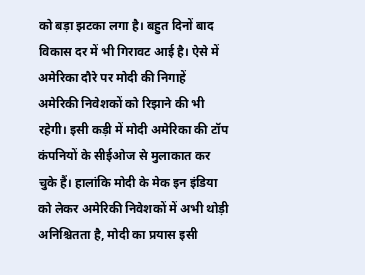को बड़ा झटका लगा है। बहुत दिनों बाद विकास दर में भी गिरावट आई है। ऐसे में अमेरिका दौरे पर मोदी की निगाहें अमेरिकी निवेशकों को रिझाने की भी रहेगी। इसी कड़ी में मोदी अमेरिका की टॉप कंपनियों के सीईओज से मुलाकात कर चुके हैं। हालांकि मोदी के मेक इन इंडिया को लेकर अमेरिकी निवेशकों में अभी थोड़ी अनिश्चितता है, मोदी का प्रयास इसी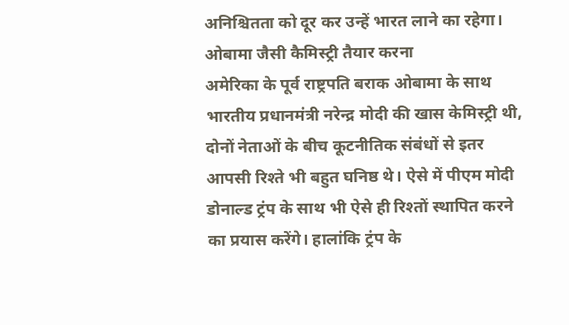अनिश्चितता को दूर कर उन्हें भारत लाने का रहेगा।
ओबामा जैसी कैमिस्ट्री तैयार करना
अमेरिका के पूर्व राष्ट्रपति बराक ओबामा के साथ भारतीय प्रधानमंत्री नरेन्द्र मोदी की खास केमिस्ट्री थी, दोनों नेताओं के बीच कूटनीतिक संबंधों से इतर आपसी रिश्ते भी बहुत घनिष्ठ थे। ऐसे में पीएम मोदी डोनाल्ड ट्रंप के साथ भी ऐसे ही रिश्तों स्थापित करने का प्रयास करेंगे। हालांकि ट्रंप के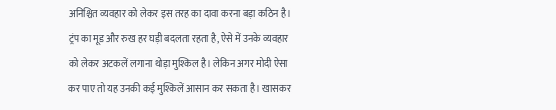अनिश्चित व्यवहार को लेकर इस तरह का दावा करना बड़ा कठिन है। ट्रंप का मूड और रुख हर घड़ी बदलता रहता है, ऐसे में उनके व्यवहार को लेकर अटकलें लगाना थोड़ा मुश्किल है। लेकिन अगर मोदी ऐसा कर पाए तो यह उनकी कई मुश्किलें आसान कर सकता है। खासकर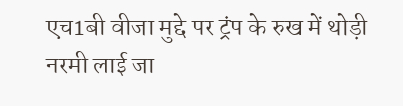एच1बी वीजा मुद्दे पर ट्रंप के रुख में थोड़ी नरमी लाई जा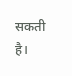सकती है।